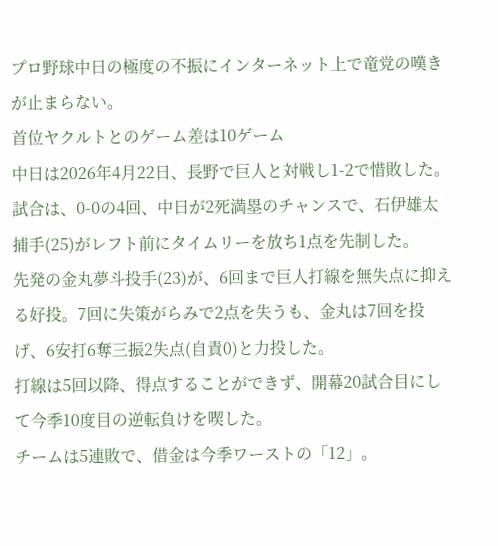プロ野球中日の極度の不振にインターネット上で竜党の嘆きが止まらない。
首位ヤクルトとのゲーム差は10ゲーム
中日は2026年4月22日、長野で巨人と対戦し1-2で惜敗した。
試合は、0-0の4回、中日が2死満塁のチャンスで、石伊雄太捕手(25)がレフト前にタイムリーを放ち1点を先制した。
先発の金丸夢斗投手(23)が、6回まで巨人打線を無失点に抑える好投。7回に失策がらみで2点を失うも、金丸は7回を投げ、6安打6奪三振2失点(自責0)と力投した。
打線は5回以降、得点することができず、開幕20試合目にして今季10度目の逆転負けを喫した。
チームは5連敗で、借金は今季ワーストの「12」。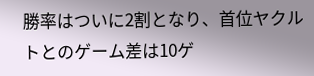勝率はついに2割となり、首位ヤクルトとのゲーム差は10ゲ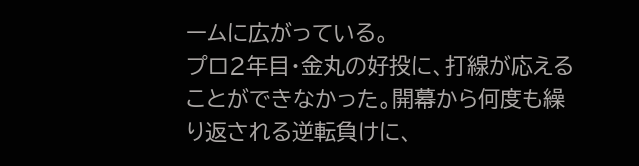ームに広がっている。
プロ2年目・金丸の好投に、打線が応えることができなかった。開幕から何度も繰り返される逆転負けに、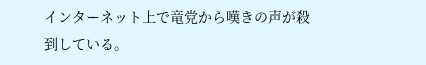インターネット上で竜党から嘆きの声が殺到している。